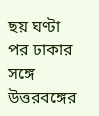ছয় ঘণ্টা পর ঢাকার সঙ্গে উত্তরবঙ্গের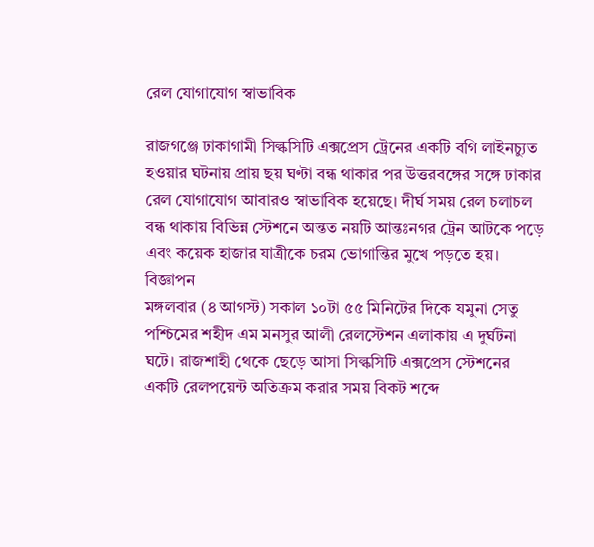রেল যোগাযোগ স্বাভাবিক

রাজগঞ্জে ঢাকাগামী সিল্কসিটি এক্সপ্রেস ট্রেনের একটি বগি লাইনচ্যুত হওয়ার ঘটনায় প্রায় ছয় ঘণ্টা বন্ধ থাকার পর উত্তরবঙ্গের সঙ্গে ঢাকার রেল যোগাযোগ আবারও স্বাভাবিক হয়েছে। দীর্ঘ সময় রেল চলাচল বন্ধ থাকায় বিভিন্ন স্টেশনে অন্তত নয়টি আন্তঃনগর ট্রেন আটকে পড়ে এবং কয়েক হাজার যাত্রীকে চরম ভোগান্তির মুখে পড়তে হয়।
বিজ্ঞাপন
মঙ্গলবার (৪ আগস্ট) সকাল ১০টা ৫৫ মিনিটের দিকে যমুনা সেতু পশ্চিমের শহীদ এম মনসুর আলী রেলস্টেশন এলাকায় এ দুর্ঘটনা ঘটে। রাজশাহী থেকে ছেড়ে আসা সিল্কসিটি এক্সপ্রেস স্টেশনের একটি রেলপয়েন্ট অতিক্রম করার সময় বিকট শব্দে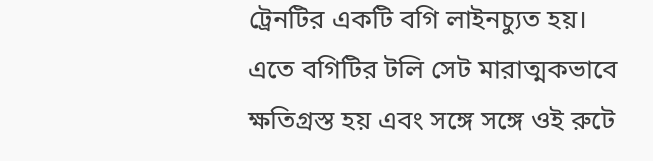ট্রেনটির একটি বগি লাইনচ্যুত হয়। এতে বগিটির টলি সেট মারাত্মকভাবে ক্ষতিগ্রস্ত হয় এবং সঙ্গে সঙ্গে ওই রুটে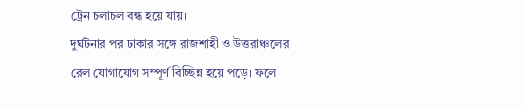ট্রেন চলাচল বন্ধ হয়ে যায়।
দুর্ঘটনার পর ঢাকার সঙ্গে রাজশাহী ও উত্তরাঞ্চলের রেল যোগাযোগ সম্পূর্ণ বিচ্ছিন্ন হয়ে পড়ে। ফলে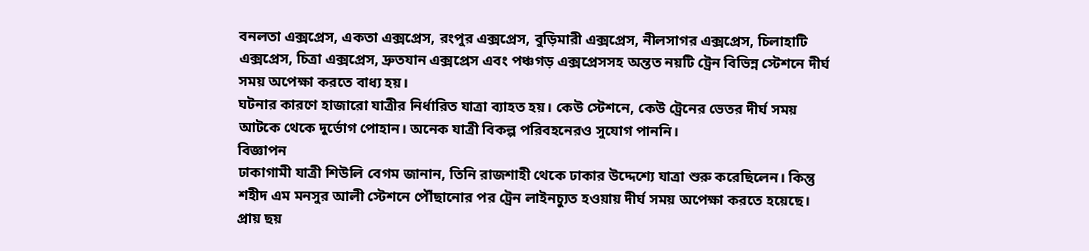বনলতা এক্সপ্রেস, একতা এক্সপ্রেস, রংপুর এক্সপ্রেস, বুড়িমারী এক্সপ্রেস, নীলসাগর এক্সপ্রেস, চিলাহাটি এক্সপ্রেস, চিত্রা এক্সপ্রেস, দ্রুতযান এক্সপ্রেস এবং পঞ্চগড় এক্সপ্রেসসহ অন্তত নয়টি ট্রেন বিভিন্ন স্টেশনে দীর্ঘ সময় অপেক্ষা করতে বাধ্য হয়।
ঘটনার কারণে হাজারো যাত্রীর নির্ধারিত যাত্রা ব্যাহত হয়। কেউ স্টেশনে, কেউ ট্রেনের ভেতর দীর্ঘ সময় আটকে থেকে দুর্ভোগ পোহান। অনেক যাত্রী বিকল্প পরিবহনেরও সুযোগ পাননি।
বিজ্ঞাপন
ঢাকাগামী যাত্রী শিউলি বেগম জানান, তিনি রাজশাহী থেকে ঢাকার উদ্দেশ্যে যাত্রা শুরু করেছিলেন। কিন্তু শহীদ এম মনসুর আলী স্টেশনে পৌঁছানোর পর ট্রেন লাইনচ্যুত হওয়ায় দীর্ঘ সময় অপেক্ষা করতে হয়েছে। প্রায় ছয়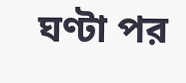ঘণ্টা পর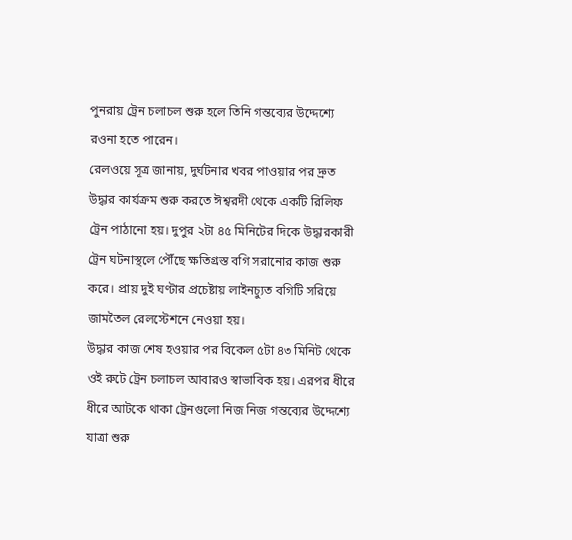পুনরায় ট্রেন চলাচল শুরু হলে তিনি গন্তব্যের উদ্দেশ্যে রওনা হতে পারেন।
রেলওয়ে সূত্র জানায়, দুর্ঘটনার খবর পাওয়ার পর দ্রুত উদ্ধার কার্যক্রম শুরু করতে ঈশ্বরদী থেকে একটি রিলিফ ট্রেন পাঠানো হয়। দুপুর ২টা ৪৫ মিনিটের দিকে উদ্ধারকারী ট্রেন ঘটনাস্থলে পৌঁছে ক্ষতিগ্রস্ত বগি সরানোর কাজ শুরু করে। প্রায় দুই ঘণ্টার প্রচেষ্টায় লাইনচ্যুত বগিটি সরিয়ে জামতৈল রেলস্টেশনে নেওয়া হয়।
উদ্ধার কাজ শেষ হওয়ার পর বিকেল ৫টা ৪৩ মিনিট থেকে ওই রুটে ট্রেন চলাচল আবারও স্বাভাবিক হয়। এরপর ধীরে ধীরে আটকে থাকা ট্রেনগুলো নিজ নিজ গন্তব্যের উদ্দেশ্যে যাত্রা শুরু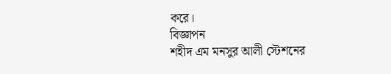করে।
বিজ্ঞাপন
শহীদ এম মনসুর আলী স্টেশনের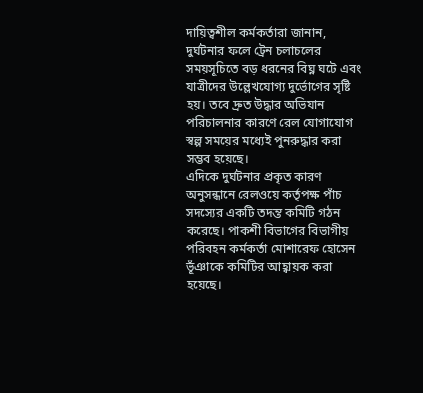দায়িত্বশীল কর্মকর্তারা জানান, দুর্ঘটনার ফলে ট্রেন চলাচলের সময়সূচিতে বড় ধরনের বিঘ্ন ঘটে এবং যাত্রীদের উল্লেখযোগ্য দুর্ভোগের সৃষ্টি হয়। তবে দ্রুত উদ্ধার অভিযান পরিচালনার কারণে রেল যোগাযোগ স্বল্প সময়ের মধ্যেই পুনরুদ্ধার করা সম্ভব হয়েছে।
এদিকে দুর্ঘটনার প্রকৃত কারণ অনুসন্ধানে রেলওয়ে কর্তৃপক্ষ পাঁচ সদস্যের একটি তদন্ত কমিটি গঠন করেছে। পাকশী বিভাগের বিভাগীয় পরিবহন কর্মকর্তা মোশারেফ হোসেন ভূঁঞাকে কমিটির আহ্বায়ক করা হয়েছে।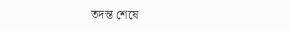তদন্ত শেষে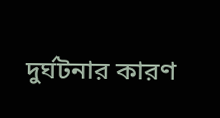দুর্ঘটনার কারণ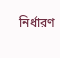নির্ধারণ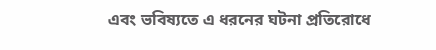এবং ভবিষ্যতে এ ধরনের ঘটনা প্রতিরোধে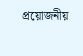প্রয়োজনীয়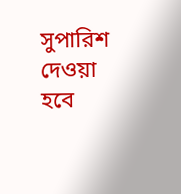সুপারিশ দেওয়া হবে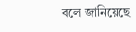বলে জানিয়েছে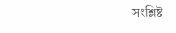সংশ্লিষ্ট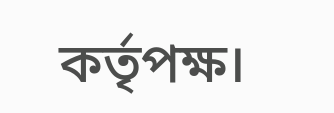কর্তৃপক্ষ।